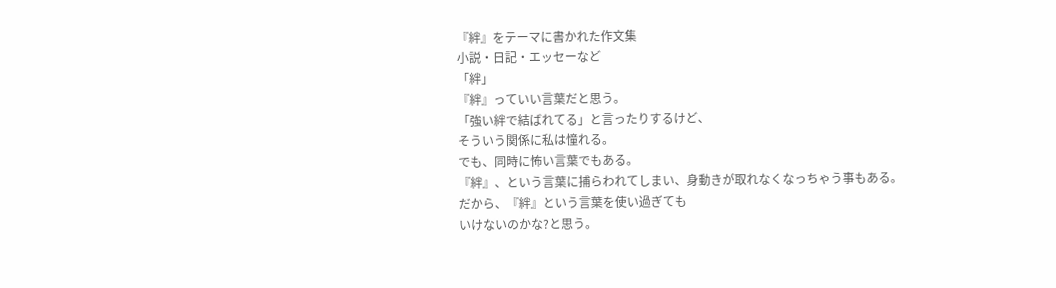『絆』をテーマに書かれた作文集
小説・日記・エッセーなど
「絆」
『絆』っていい言葉だと思う。
「強い絆で結ばれてる」と言ったりするけど、
そういう関係に私は憧れる。
でも、同時に怖い言葉でもある。
『絆』、という言葉に捕らわれてしまい、身動きが取れなくなっちゃう事もある。
だから、『絆』という言葉を使い過ぎても
いけないのかな?と思う。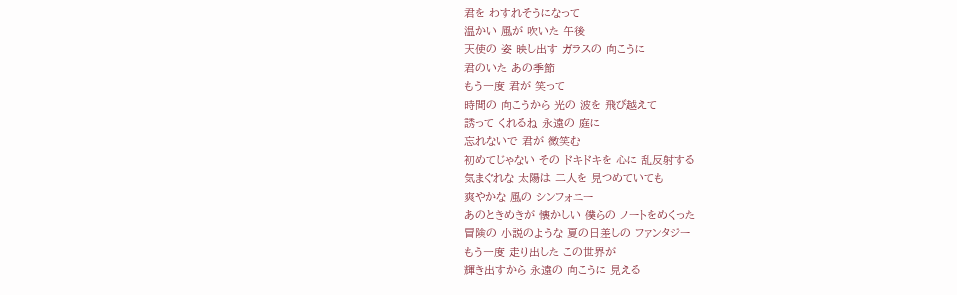君を わすれそうになって
温かい 風が 吹いた 午後
天使の 姿 映し出す ガラスの 向こうに
君のいた あの季節
もう一度 君が 笑って
時間の 向こうから 光の 波を 飛び越えて
誘って くれるね 永遠の 庭に
忘れないで 君が 微笑む
初めてじゃない その ドキドキを 心に 乱反射する
気まぐれな 太陽は 二人を 見つめていても
爽やかな 風の シンフォニー
あのときめきが 懐かしい 僕らの ノートをめくった
冒険の 小説のような 夏の日差しの ファンタジー
もう一度 走り出した この世界が
輝き出すから 永遠の 向こうに 見える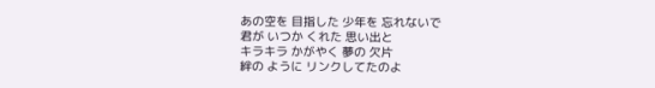あの空を 目指した 少年を 忘れないで
君が いつか くれた 思い出と
キラキラ かがやく 夢の 欠片
絆の ように リンクしてたのよ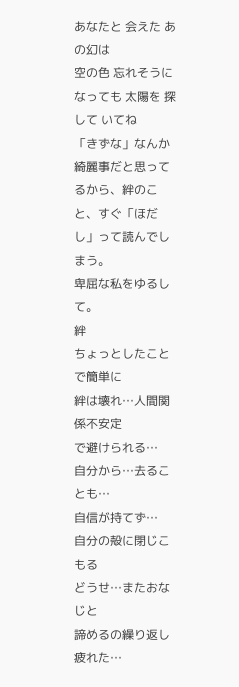あなたと 会えた あの幻は
空の色 忘れそうになっても 太陽を 探して いてね
「きずな」なんか綺麗事だと思ってるから、絆のこと、すぐ「ほだし」って読んでしまう。
卑屈な私をゆるして。
絆
ちょっとしたことで簡単に
絆は壊れ…人間関係不安定
で避けられる…
自分から…去ることも…
自信が持てず…
自分の殻に閉じこもる
どうせ…またおなじと
諦めるの繰り返し
疲れた…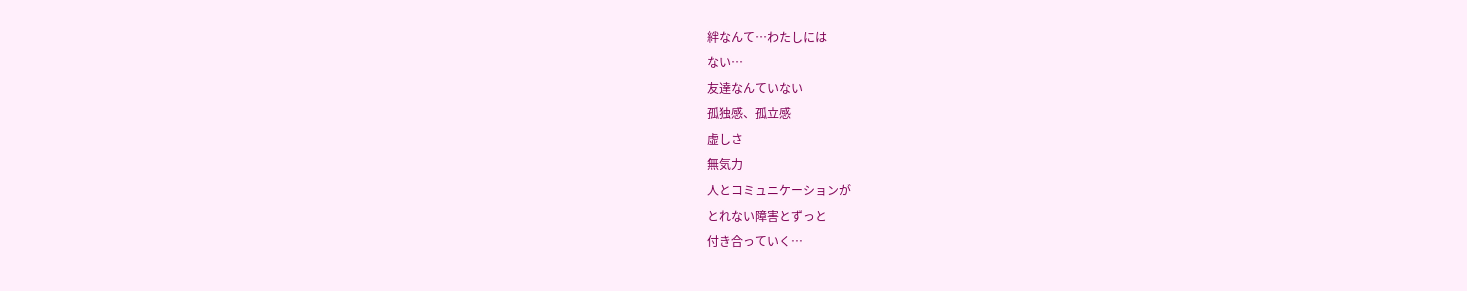絆なんて…わたしには
ない…
友達なんていない
孤独感、孤立感
虚しさ
無気力
人とコミュニケーションが
とれない障害とずっと
付き合っていく…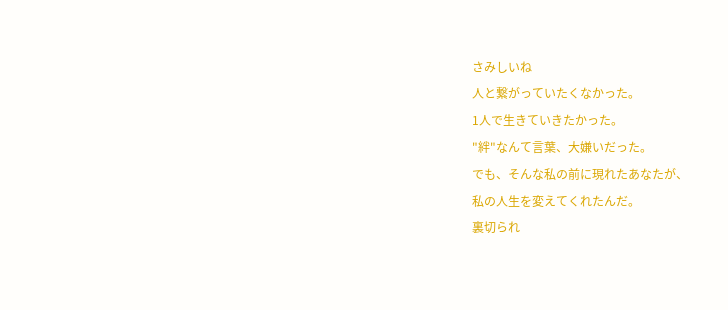さみしいね
人と繋がっていたくなかった。
1人で生きていきたかった。
"絆"なんて言葉、大嫌いだった。
でも、そんな私の前に現れたあなたが、
私の人生を変えてくれたんだ。
裏切られ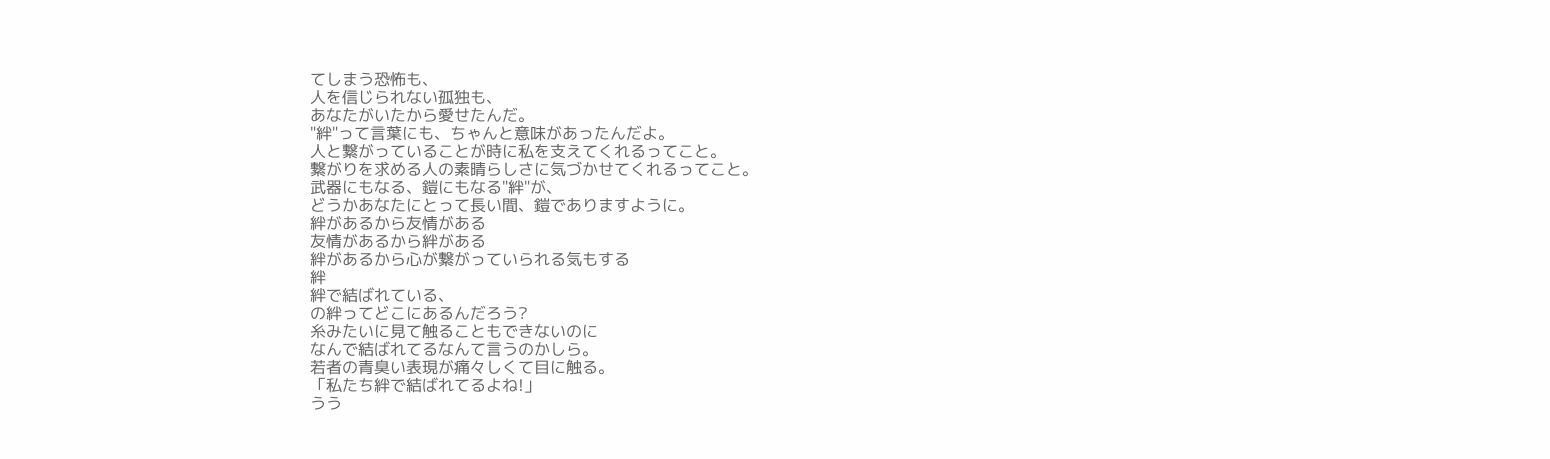てしまう恐怖も、
人を信じられない孤独も、
あなたがいたから愛せたんだ。
"絆"って言葉にも、ちゃんと意味があったんだよ。
人と繋がっていることが時に私を支えてくれるってこと。
繋がりを求める人の素晴らしさに気づかせてくれるってこと。
武器にもなる、鎧にもなる"絆"が、
どうかあなたにとって長い間、鎧でありますように。
絆があるから友情がある
友情があるから絆がある
絆があるから心が繋がっていられる気もする
絆
絆で結ばれている、
の絆ってどこにあるんだろう?
糸みたいに見て触ることもできないのに
なんで結ばれてるなんて言うのかしら。
若者の青臭い表現が痛々しくて目に触る。
「私たち絆で結ばれてるよね!」
うう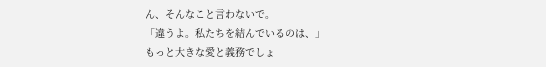ん、そんなこと言わないで。
「違うよ。私たちを結んでいるのは、」
もっと大きな愛と義務でしょ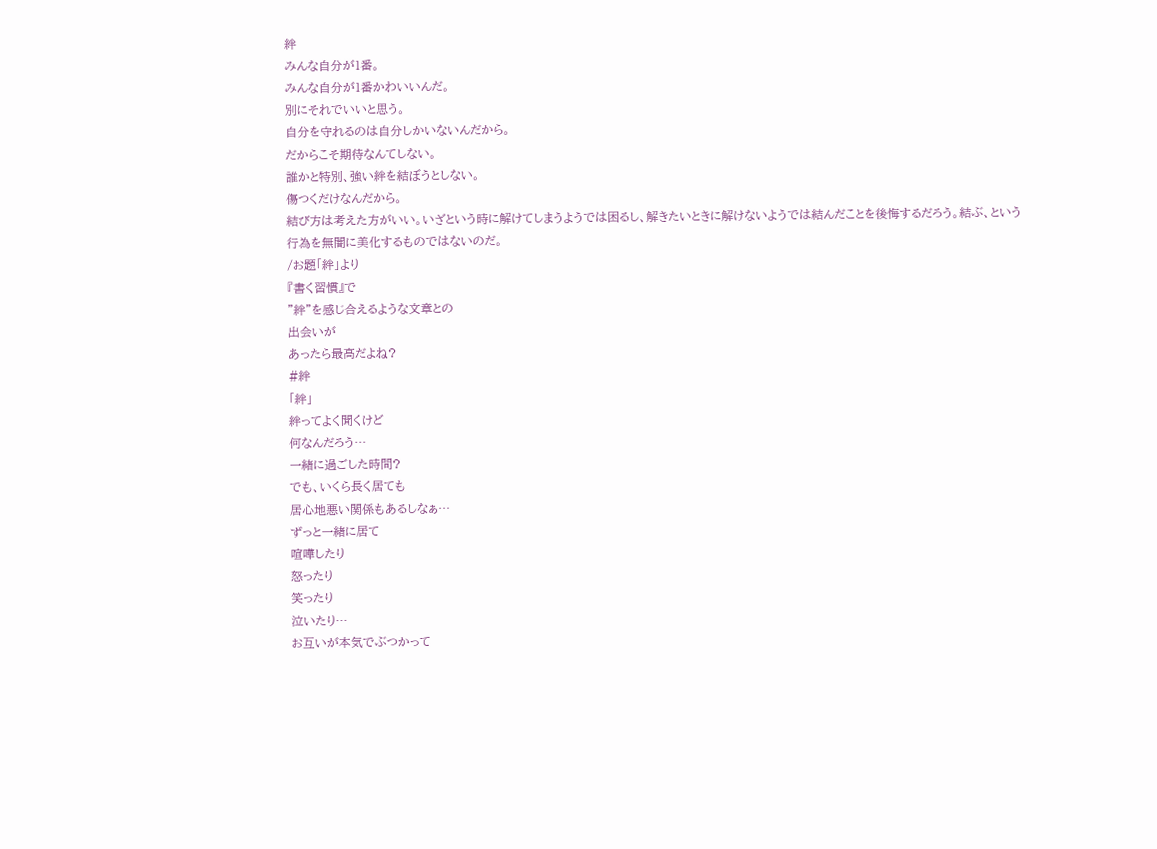絆
みんな自分が1番。
みんな自分が1番かわいいんだ。
別にそれでいいと思う。
自分を守れるのは自分しかいないんだから。
だからこそ期待なんてしない。
誰かと特別、強い絆を結ぼうとしない。
傷つくだけなんだから。
結び方は考えた方がいい。いざという時に解けてしまうようでは困るし、解きたいときに解けないようでは結んだことを後悔するだろう。結ぶ、という行為を無闇に美化するものではないのだ。
/お題「絆」より
『書く習慣』で
"絆"を感じ合えるような文章との
出会いが
あったら最高だよね?
#絆
「絆」
絆ってよく聞くけど
何なんだろう…
一緒に過ごした時間?
でも、いくら長く居ても
居心地悪い関係もあるしなぁ…
ずっと一緒に居て
喧嘩したり
怒ったり
笑ったり
泣いたり…
お互いが本気でぶつかって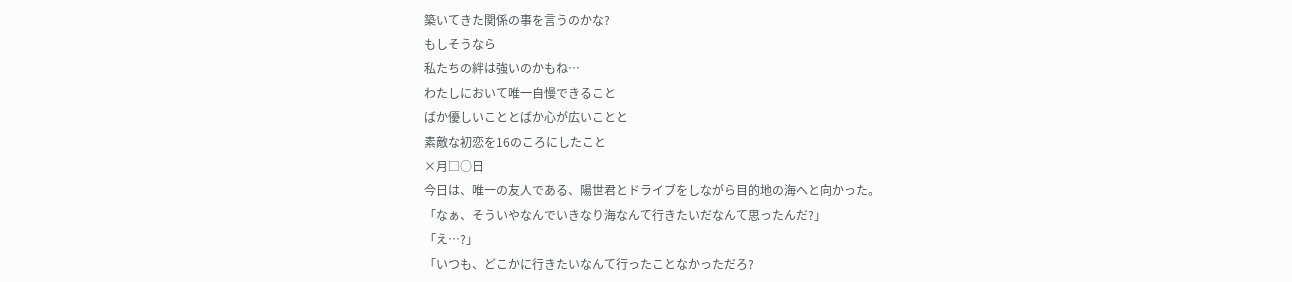築いてきた関係の事を言うのかな?
もしそうなら
私たちの絆は強いのかもね…
わたしにおいて唯一自慢できること
ばか優しいこととばか心が広いことと
素敵な初恋を16のころにしたこと
×月□○日
今日は、唯一の友人である、陽世君とドライブをしながら目的地の海へと向かった。
「なぁ、そういやなんでいきなり海なんて行きたいだなんて思ったんだ?」
「え…?」
「いつも、どこかに行きたいなんて行ったことなかっただろ?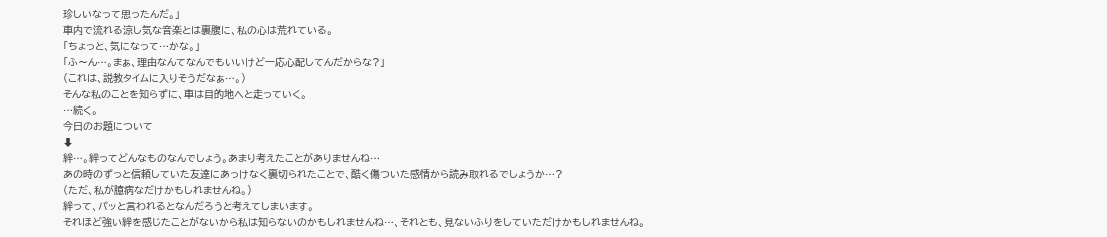珍しいなって思ったんだ。」
車内で流れる涼し気な音楽とは裏腹に、私の心は荒れている。
「ちょっと、気になって…かな。」
「ふ〜ん…。まぁ、理由なんてなんでもいいけど一応心配してんだからな?」
(これは、説教タイムに入りそうだなぁ…。)
そんな私のことを知らずに、車は目的地へと走っていく。
…続く。
今日のお題について
⬇
絆…。絆ってどんなものなんでしょう。あまり考えたことがありませんね…
あの時のずっと信頼していた友達にあっけなく裏切られたことで、酷く傷ついた感情から読み取れるでしょうか…?
(ただ、私が臆病なだけかもしれませんね。)
絆って、パッと言われるとなんだろうと考えてしまいます。
それほど強い絆を感じたことがないから私は知らないのかもしれませんね…、それとも、見ないふりをしていただけかもしれませんね。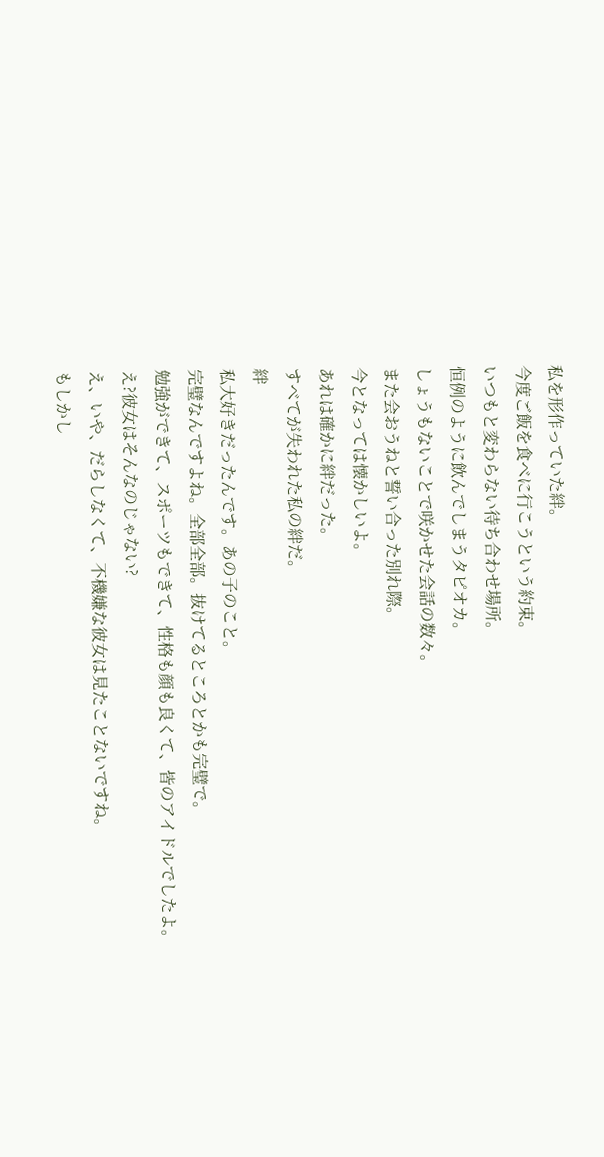私を形作っていた絆。
今度ご飯を食べに行こうという約束。
いつもと変わらない待ち合わせ場所。
恒例のように飲んでしまうタピオカ。
しょうもないことで咲かせた会話の数々。
また会おうねと誓い合った別れ際。
今となっては懐かしいよ。
あれは確かに絆だった。
すべてが失われた私の絆だ。
絆
私大好きだったんです。あの子のこと。
完璧なんですよね。全部全部。抜けてるところとかも完璧で。
勉強ができて、スポーツもできて、性格も顔も良くて、皆のアイドルでしたよ。
え?彼女はそんなのじゃない?
え、いや、だらしなくて、不機嫌な彼女は見たことないですね。
もしかし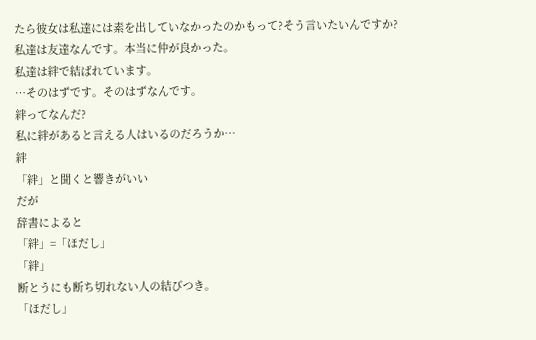たら彼女は私達には素を出していなかったのかもって?そう言いたいんですか?
私達は友達なんです。本当に仲が良かった。
私達は絆で結ばれています。
…そのはずです。そのはずなんです。
絆ってなんだ?
私に絆があると言える人はいるのだろうか…
絆
「絆」と聞くと響きがいい
だが
辞書によると
「絆」=「ほだし」
「絆」
断とうにも断ち切れない人の結びつき。
「ほだし」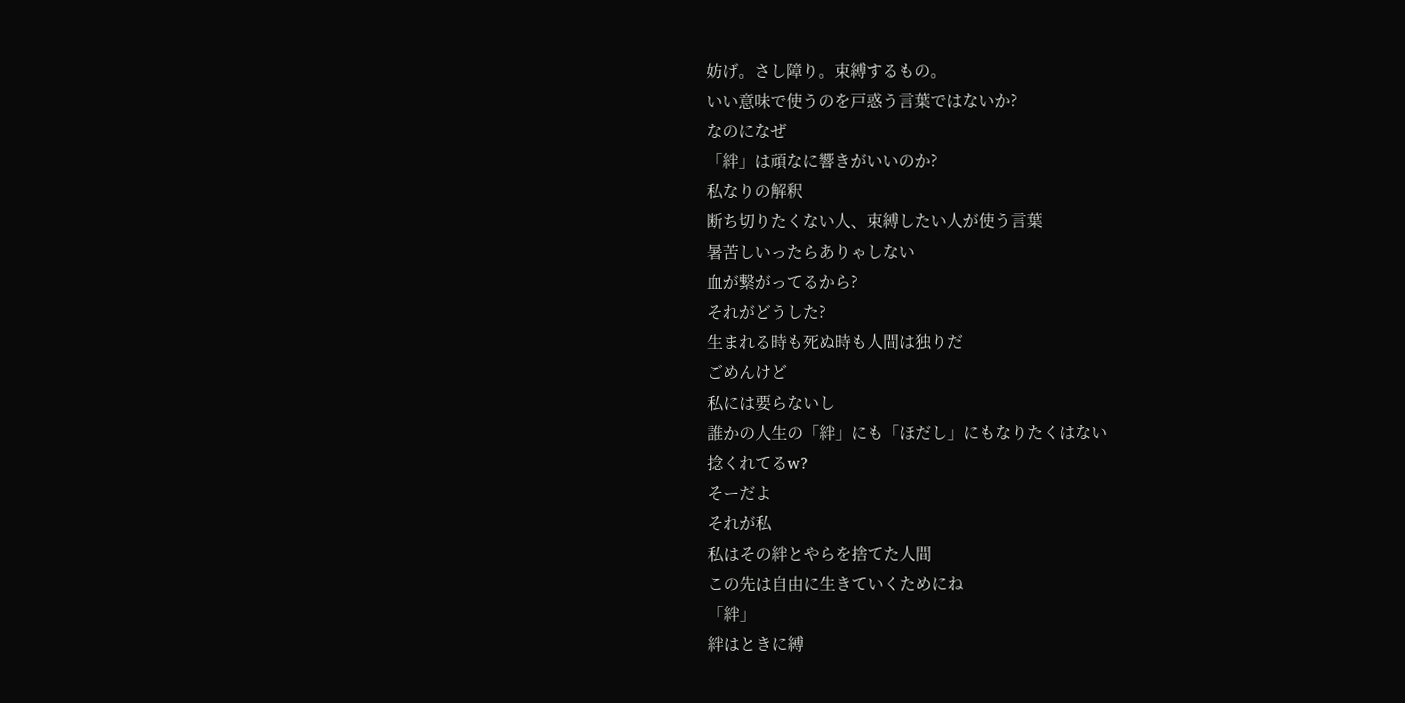妨げ。さし障り。束縛するもの。
いい意味で使うのを戸惑う言葉ではないか?
なのになぜ
「絆」は頑なに響きがいいのか?
私なりの解釈
断ち切りたくない人、束縛したい人が使う言葉
暑苦しいったらありゃしない
血が繋がってるから?
それがどうした?
生まれる時も死ぬ時も人間は独りだ
ごめんけど
私には要らないし
誰かの人生の「絆」にも「ほだし」にもなりたくはない
捻くれてるw?
そーだよ
それが私
私はその絆とやらを捨てた人間
この先は自由に生きていくためにね
「絆」
絆はときに縛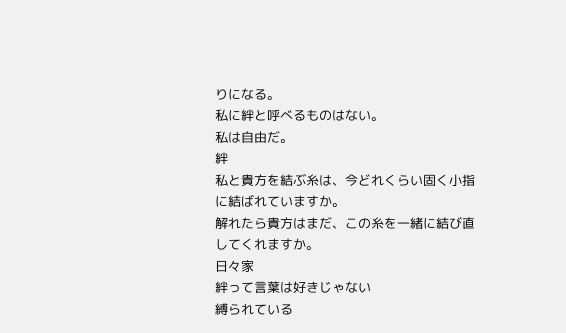りになる。
私に絆と呼べるものはない。
私は自由だ。
絆
私と貴方を結ぶ糸は、今どれくらい固く小指に結ばれていますか。
解れたら貴方はまだ、この糸を一緒に結び直してくれますか。
日々家
絆って言葉は好きじゃない
縛られている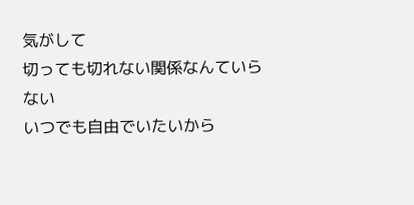気がして
切っても切れない関係なんていらない
いつでも自由でいたいから